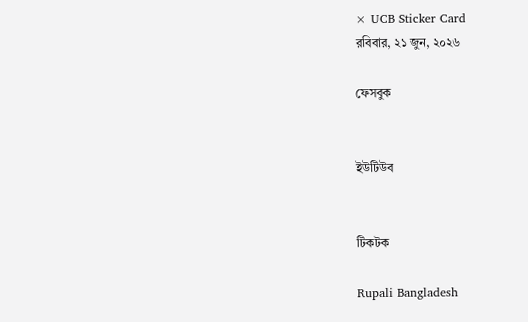× UCB Sticker Card
রবিবার, ২১ জুন, ২০২৬

ফেসবুক


ইউটিউব


টিকটক

Rupali Bangladesh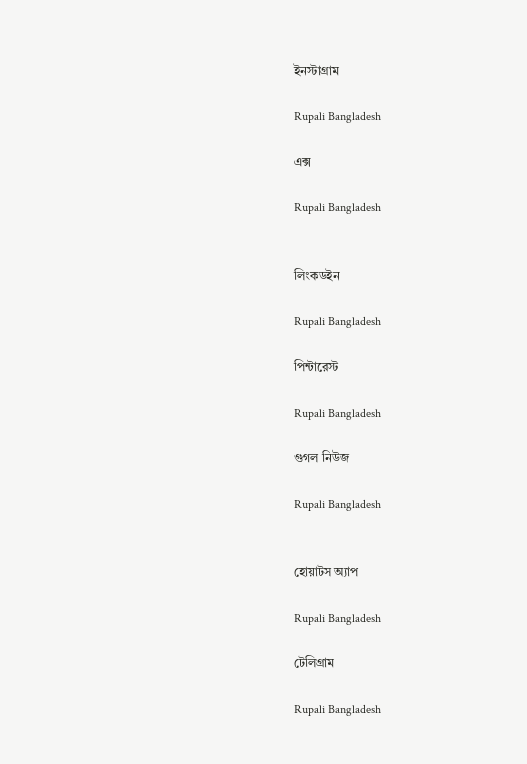ইনস্টাগ্রাম

Rupali Bangladesh

এক্স

Rupali Bangladesh


লিংকডইন

Rupali Bangladesh

পিন্টারেস্ট

Rupali Bangladesh

গুগল নিউজ

Rupali Bangladesh


হোয়াটস অ্যাপ

Rupali Bangladesh

টেলিগ্রাম

Rupali Bangladesh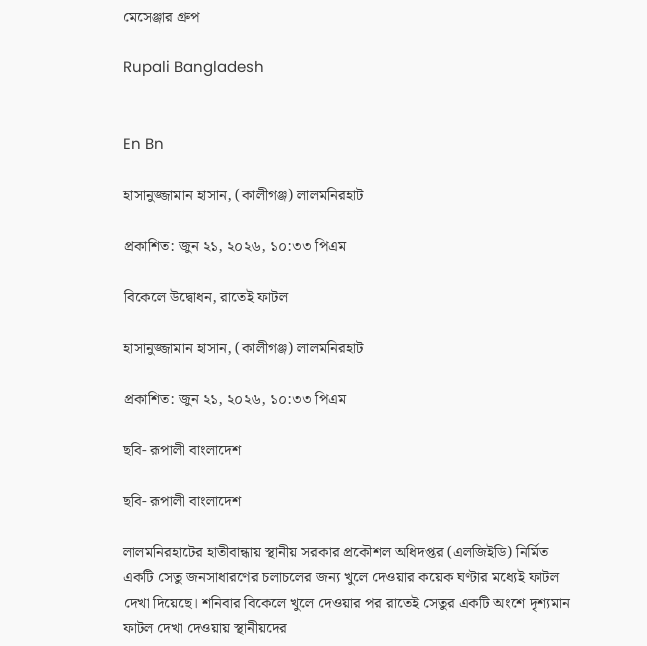মেসেঞ্জার গ্রুপ

Rupali Bangladesh


En Bn

হাসানুজ্জামান হাসান, (কালীগঞ্জ) লালমনিরহাট

প্রকাশিত: জুন ২১, ২০২৬, ১০:৩৩ পিএম

বিকেলে উদ্বোধন, রাতেই ফাটল

হাসানুজ্জামান হাসান, (কালীগঞ্জ) লালমনিরহাট

প্রকাশিত: জুন ২১, ২০২৬, ১০:৩৩ পিএম

ছবি- রূপালী বাংলাদেশ

ছবি- রূপালী বাংলাদেশ

লালমনিরহাটের হাতীবান্ধায় স্থানীয় সরকার প্রকৌশল অধিদপ্তর (এলজিইডি) নির্মিত একটি সেতু জনসাধারণের চলাচলের জন্য খুলে দেওয়ার কয়েক ঘণ্টার মধ্যেই ফাটল দেখা দিয়েছে। শনিবার বিকেলে খুলে দেওয়ার পর রাতেই সেতুর একটি অংশে দৃশ্যমান ফাটল দেখা দেওয়ায় স্থানীয়দের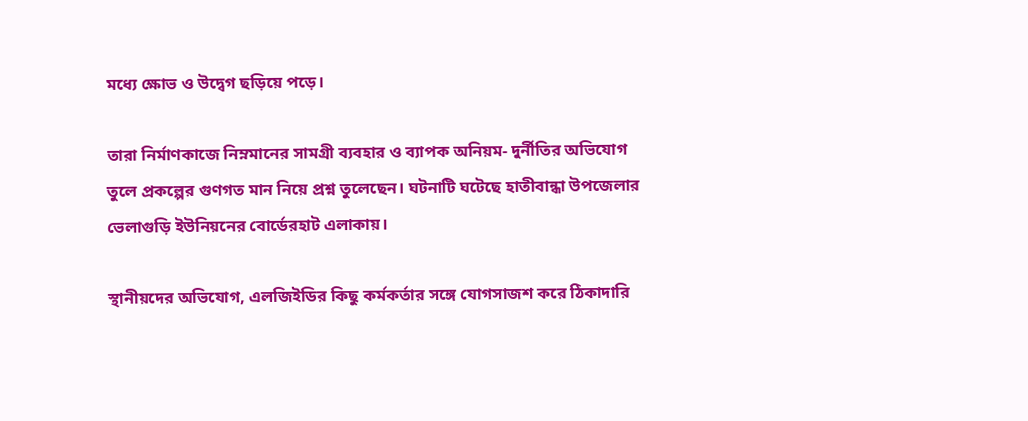মধ্যে ক্ষোভ ও উদ্বেগ ছড়িয়ে পড়ে।

তারা নির্মাণকাজে নিম্নমানের সামগ্রী ব্যবহার ও ব্যাপক অনিয়ম- দুর্নীতির অভিযোগ তুলে প্রকল্পের গুণগত মান নিয়ে প্রশ্ন তুলেছেন। ঘটনাটি ঘটেছে হাতীবান্ধা উপজেলার ভেলাগুড়ি ইউনিয়নের বোর্ডেরহাট এলাকায়।

স্থানীয়দের অভিযোগ, এলজিইডির কিছু কর্মকর্তার সঙ্গে যোগসাজশ করে ঠিকাদারি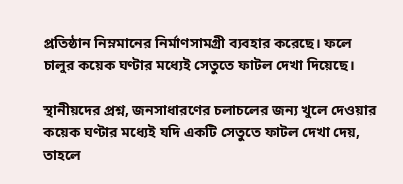প্রতিষ্ঠান নিম্নমানের নির্মাণসামগ্রী ব্যবহার করেছে। ফলে চালুর কয়েক ঘণ্টার মধ্যেই সেতুতে ফাটল দেখা দিয়েছে।

স্থানীয়দের প্রশ্ন, জনসাধারণের চলাচলের জন্য খুলে দেওয়ার কয়েক ঘণ্টার মধ্যেই যদি একটি সেতুতে ফাটল দেখা দেয়, তাহলে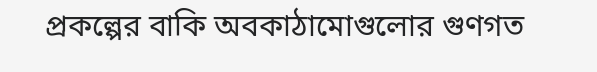প্রকল্পের বাকি অবকাঠামোগুলোর গুণগত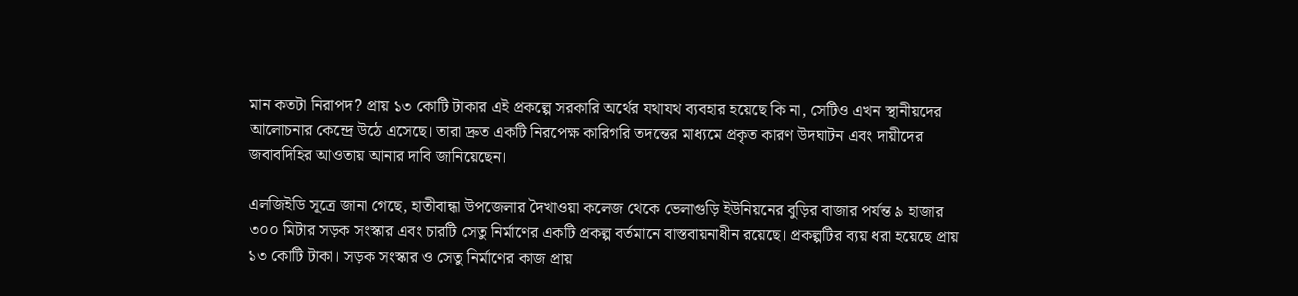মান কতটা নিরাপদ? প্রায় ১৩ কোটি টাকার এই প্রকল্পে সরকারি অর্থের যথাযথ ব্যবহার হয়েছে কি না, সেটিও এখন স্থানীয়দের আলোচনার কেন্দ্রে উঠে এসেছে। তারা দ্রুত একটি নিরপেক্ষ কারিগরি তদন্তের মাধ্যমে প্রকৃত কারণ উদঘাটন এবং দায়ীদের জবাবদিহির আওতায় আনার দাবি জানিয়েছেন।

এলজিইডি সূত্রে জানা গেছে, হাতীবান্ধা উপজেলার দৈখাওয়া কলেজ থেকে ভেলাগুড়ি ইউনিয়নের বুড়ির বাজার পর্যন্ত ৯ হাজার ৩০০ মিটার সড়ক সংস্কার এবং চারটি সেতু নির্মাণের একটি প্রকল্প বর্তমানে বাস্তবায়নাধীন রয়েছে। প্রকল্পটির ব্যয় ধরা হয়েছে প্রায় ১৩ কোটি টাকা। সড়ক সংস্কার ও সেতু নির্মাণের কাজ প্রায়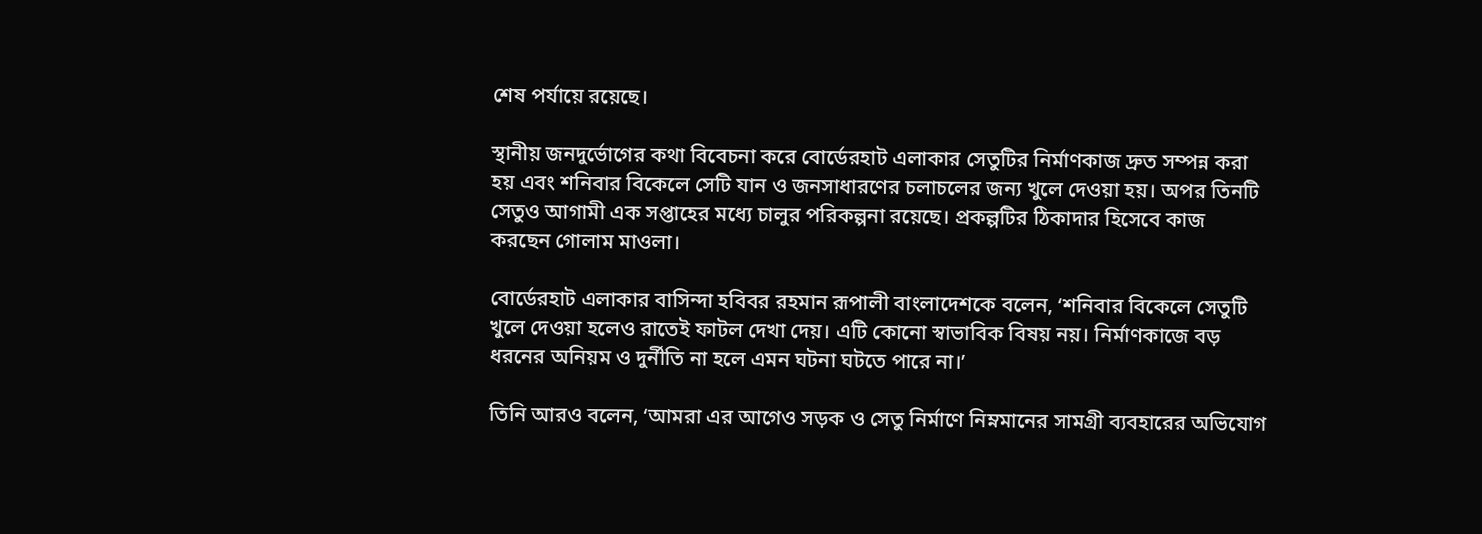শেষ পর্যায়ে রয়েছে।

স্থানীয় জনদুর্ভোগের কথা বিবেচনা করে বোর্ডেরহাট এলাকার সেতুটির নির্মাণকাজ দ্রুত সম্পন্ন করা হয় এবং শনিবার বিকেলে সেটি যান ও জনসাধারণের চলাচলের জন্য খুলে দেওয়া হয়। অপর তিনটি সেতুও আগামী এক সপ্তাহের মধ্যে চালুর পরিকল্পনা রয়েছে। প্রকল্পটির ঠিকাদার হিসেবে কাজ করছেন গোলাম মাওলা।

বোর্ডেরহাট এলাকার বাসিন্দা হবিবর রহমান রূপালী বাংলাদেশকে বলেন, ‘শনিবার বিকেলে সেতুটি খুলে দেওয়া হলেও রাতেই ফাটল দেখা দেয়। এটি কোনো স্বাভাবিক বিষয় নয়। নির্মাণকাজে বড় ধরনের অনিয়ম ও দুর্নীতি না হলে এমন ঘটনা ঘটতে পারে না।’

তিনি আরও বলেন, ‘আমরা এর আগেও সড়ক ও সেতু নির্মাণে নিম্নমানের সামগ্রী ব্যবহারের অভিযোগ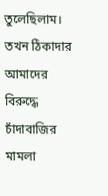তুলেছিলাম। তখন ঠিকাদার আমাদের বিরুদ্ধে চাঁদাবাজির মামলা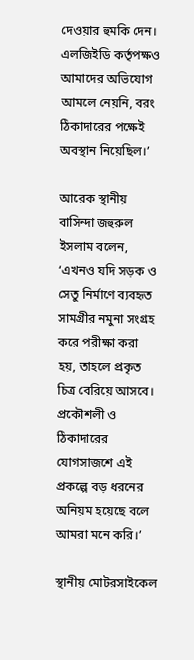দেওয়ার হুমকি দেন। এলজিইডি কর্তৃপক্ষও আমাদের অভিযোগ আমলে নেয়নি, বরং ঠিকাদারের পক্ষেই অবস্থান নিয়েছিল।’

আরেক স্থানীয় বাসিন্দা জহুরুল ইসলাম বলেন, ‘এখনও যদি সড়ক ও সেতু নির্মাণে ব্যবহৃত সামগ্রীর নমুনা সংগ্রহ করে পরীক্ষা করা হয়, তাহলে প্রকৃত চিত্র বেরিয়ে আসবে। প্রকৌশলী ও ঠিকাদারের যোগসাজশে এই প্রকল্পে বড় ধরনের অনিয়ম হয়েছে বলে আমরা মনে করি।’

স্থানীয় মোটরসাইকেল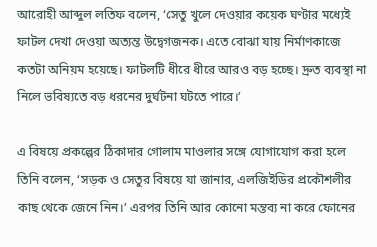আরোহী আব্দুল লতিফ বলেন, ‘সেতু খুলে দেওয়ার কয়েক ঘণ্টার মধ্যেই ফাটল দেখা দেওয়া অত্যন্ত উদ্বেগজনক। এতে বোঝা যায় নির্মাণকাজে কতটা অনিয়ম হয়েছে। ফাটলটি ধীরে ধীরে আরও বড় হচ্ছে। দ্রুত ব্যবস্থা না নিলে ভবিষ্যতে বড় ধরনের দুর্ঘটনা ঘটতে পারে।’

এ বিষয়ে প্রকল্পের ঠিকাদার গোলাম মাওলার সঙ্গে যোগাযোগ করা হলে তিনি বলেন, ‘সড়ক ও সেতুর বিষয়ে যা জানার, এলজিইডির প্রকৌশলীর কাছ থেকে জেনে নিন।’ এরপর তিনি আর কোনো মন্তব্য না করে ফোনের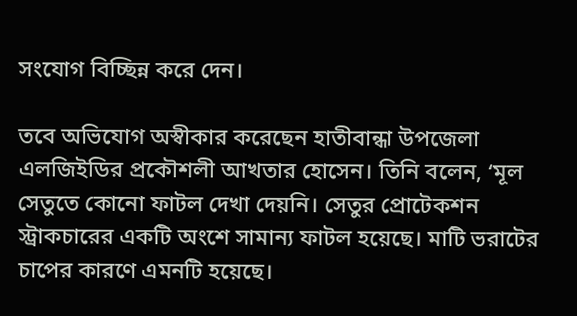সংযোগ বিচ্ছিন্ন করে দেন।

তবে অভিযোগ অস্বীকার করেছেন হাতীবান্ধা উপজেলা এলজিইডির প্রকৌশলী আখতার হোসেন। তিনি বলেন, ‘মূল সেতুতে কোনো ফাটল দেখা দেয়নি। সেতুর প্রোটেকশন স্ট্রাকচারের একটি অংশে সামান্য ফাটল হয়েছে। মাটি ভরাটের চাপের কারণে এমনটি হয়েছে।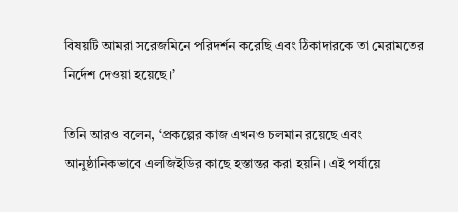বিষয়টি আমরা সরেজমিনে পরিদর্শন করেছি এবং ঠিকাদারকে তা মেরামতের নির্দেশ দেওয়া হয়েছে।’

তিনি আরও বলেন, ‘প্রকল্পের কাজ এখনও চলমান রয়েছে এবং আনুষ্ঠানিকভাবে এলজিইডির কাছে হস্তান্তর করা হয়নি। এই পর্যায়ে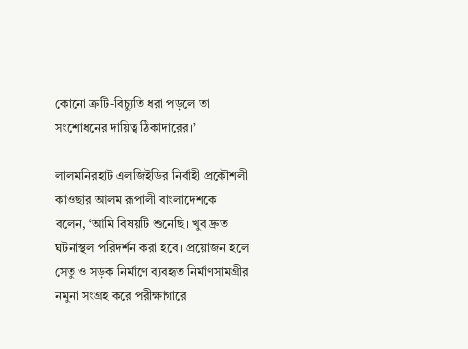কোনো ত্রুটি-বিচ্যুতি ধরা পড়লে তা সংশোধনের দায়িত্ব ঠিকাদারের।’

লালমনিরহাট এলজিইডির নির্বাহী প্রকৌশলী কাওছার আলম রূপালী বাংলাদেশকে বলেন, ‘আমি বিষয়টি শুনেছি। খুব দ্রুত ঘটনাস্থল পরিদর্শন করা হবে। প্রয়োজন হলে সেতু ও সড়ক নির্মাণে ব্যবহৃত নির্মাণসামগ্রীর নমুনা সংগ্রহ করে পরীক্ষাগারে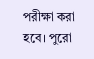পরীক্ষা করা হবে। পুরো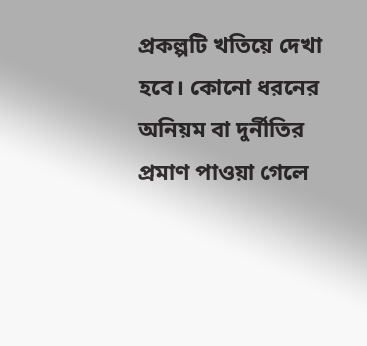প্রকল্পটি খতিয়ে দেখা হবে। কোনো ধরনের অনিয়ম বা দুর্নীতির প্রমাণ পাওয়া গেলে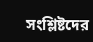সংশ্লিষ্টদের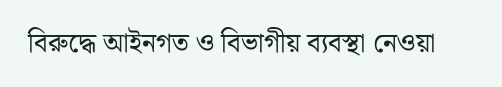বিরুদ্ধে আইনগত ও বিভাগীয় ব্যবস্থা নেওয়া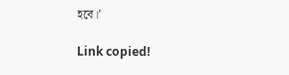হবে।’

Link copied!